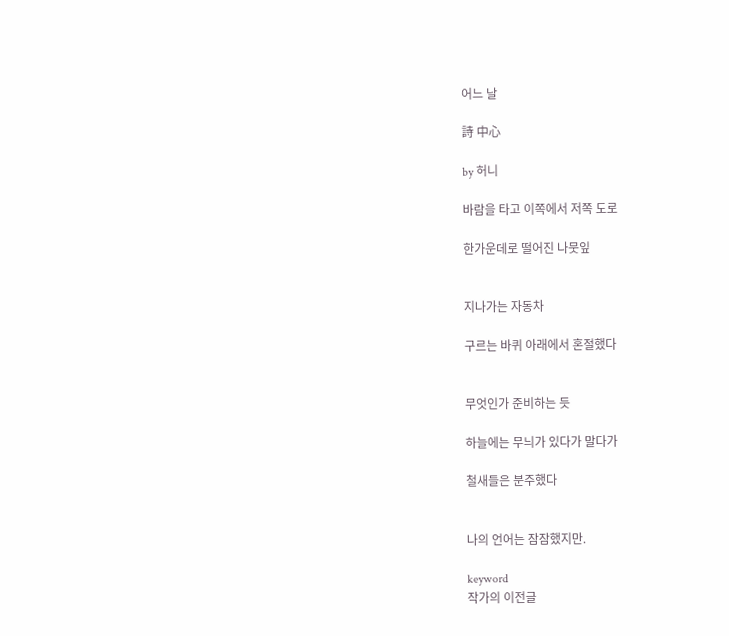어느 날

詩 中心

by 허니

바람을 타고 이쪽에서 저쪽 도로

한가운데로 떨어진 나뭇잎


지나가는 자동차

구르는 바퀴 아래에서 혼절했다


무엇인가 준비하는 듯

하늘에는 무늬가 있다가 말다가

철새들은 분주했다


나의 언어는 잠잠했지만.

keyword
작가의 이전글